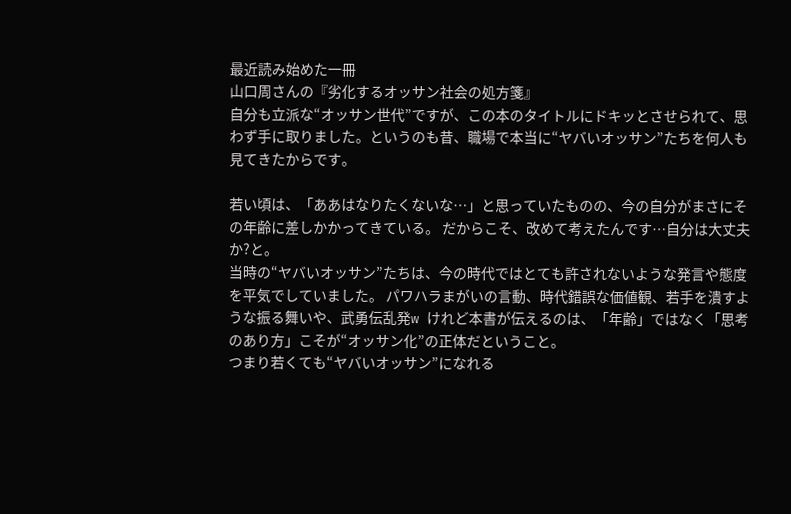最近読み始めた一冊
山口周さんの『劣化するオッサン社会の処方箋』
自分も立派な“オッサン世代”ですが、この本のタイトルにドキッとさせられて、思わず手に取りました。というのも昔、職場で本当に“ヤバいオッサン”たちを何人も見てきたからです。

若い頃は、「ああはなりたくないな…」と思っていたものの、今の自分がまさにその年齢に差しかかってきている。 だからこそ、改めて考えたんです…自分は大丈夫か?と。
当時の“ヤバいオッサン”たちは、今の時代ではとても許されないような発言や態度を平気でしていました。 パワハラまがいの言動、時代錯誤な価値観、若手を潰すような振る舞いや、武勇伝乱発w けれど本書が伝えるのは、「年齢」ではなく「思考のあり方」こそが“オッサン化”の正体だということ。
つまり若くても“ヤバいオッサン”になれる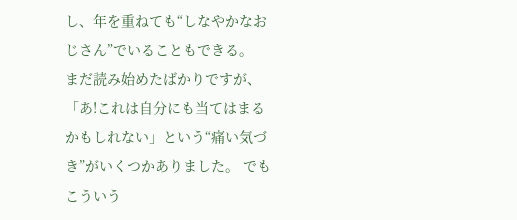し、年を重ねても“しなやかなおじさん”でいることもできる。
まだ読み始めたばかりですが、「あ!これは自分にも当てはまるかもしれない」という“痛い気づき”がいくつかありました。 でもこういう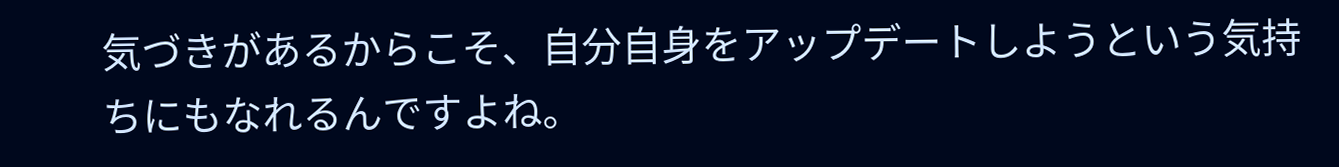気づきがあるからこそ、自分自身をアップデートしようという気持ちにもなれるんですよね。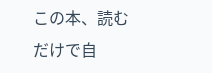この本、読むだけで自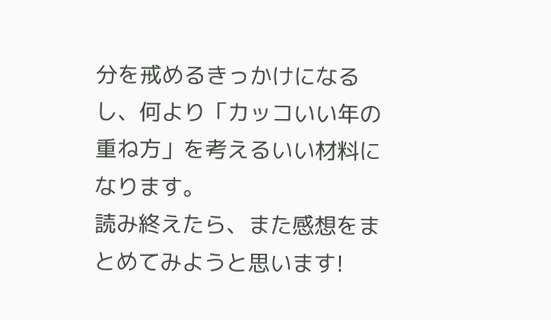分を戒めるきっかけになるし、何より「カッコいい年の重ね方」を考えるいい材料になります。
読み終えたら、また感想をまとめてみようと思います!